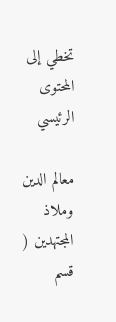تخطي إلى المحتوى الرئيسي

معالم الدين وملاذ المجتهدين ( قسم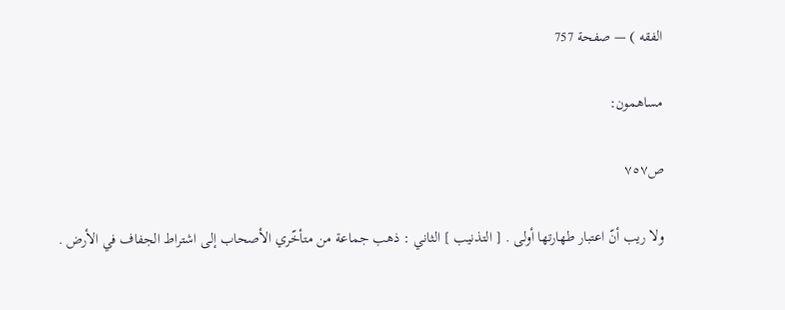الفقه ) — صفحة 757

مساهمون:

ص٧٥٧

ولا ريب أنّ اعتبار طهارتها أولى . [ التذنيب ] الثاني : ذهب جماعة من متأخّري الأصحاب إلى اشتراط الجفاف في الأرض .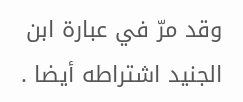وقد مرّ في عبارة ابن الجنيد اشتراطه أيضا .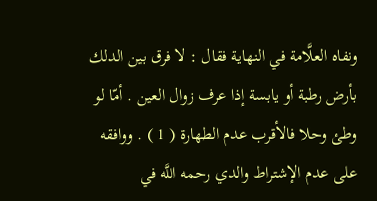ونفاه العلَّامة في النهاية فقال : لا فرق بين الدلك بأرض رطبة أو يابسة إذا عرف زوال العين . أمّا لو وطئ وحلا فالأقرب عدم الطهارة ( 1 ) . ووافقه على عدم الإشتراط والدي رحمه اللَّه في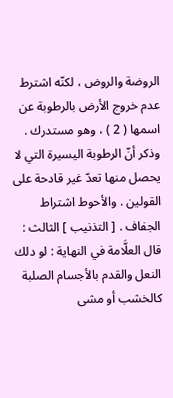الروضة والروض ، لكنّه اشترط عدم خروج الأرض بالرطوبة عن اسمها ( 2 ) ، وهو مستدرك . وذكر أنّ الرطوبة اليسيرة التي لا يحصل منها تعدّ غير قادحة على القولين . والأحوط اشتراط الجفاف . [ التذنيب ] الثالث : قال العلَّامة في النهاية : لو دلك النعل والقدم بالأجسام الصلبة كالخشب أو مشى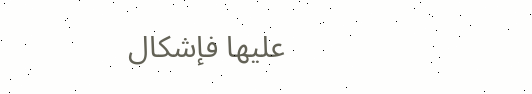عليها فإشكال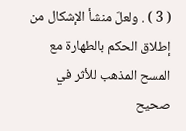( 3 ) . ولعلّ منشأ الإشكال من إطلاق الحكم بالطهارة مع المسح المذهب للأثر في صحيح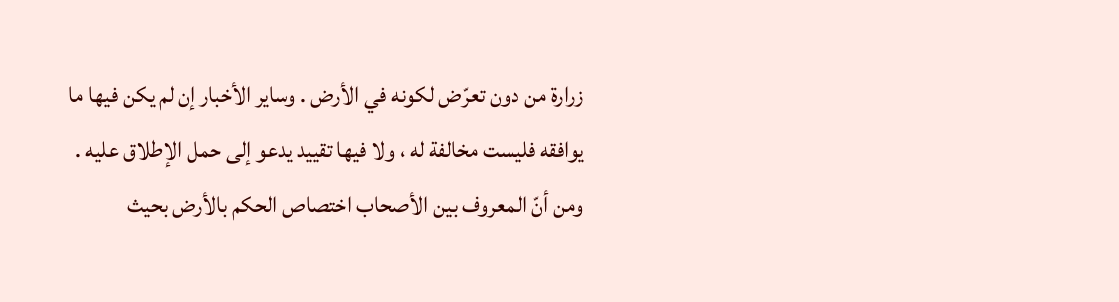زرارة من دون تعرّض لكونه في الأرض . وساير الأخبار إن لم يكن فيها ما يوافقه فليست مخالفة له ، ولا فيها تقييد يدعو إلى حمل الإطلاق عليه . ومن أنّ المعروف بين الأصحاب اختصاص الحكم بالأرض بحيث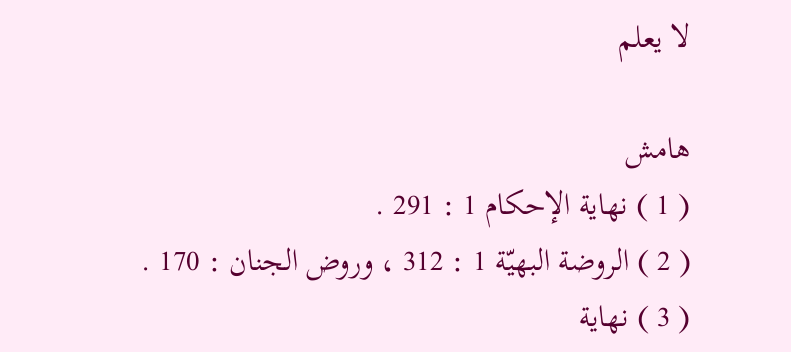لا يعلم

هامش
( 1 ) نهاية الإحكام 1 : 291 .
( 2 ) الروضة البهيّة 1 : 312 ، وروض الجنان : 170 .
( 3 ) نهاية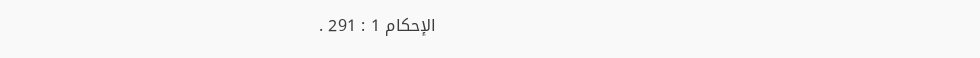الإحكام 1 : 291 .